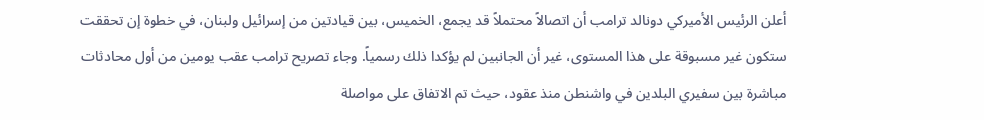أعلن الرئيس الأميركي دونالد ترامب أن اتصالاً محتملاً قد يجمع، الخميس، بين قيادتين من إسرائيل ولبنان، في خطوة إن تحققت ستكون غير مسبوقة على هذا المستوى، غير أن الجانبين لم يؤكدا ذلك رسمياً. وجاء تصريح ترامب عقب يومين من أول محادثات مباشرة بين سفيري البلدين في واشنطن منذ عقود، حيث تم الاتفاق على مواصلة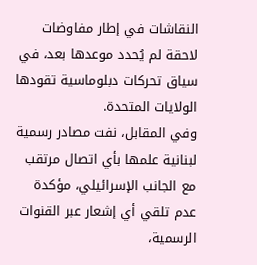النقاشات في إطار مفاوضات لاحقة لم يُحدد موعدها بعد، في سياق تحركات دبلوماسية تقودها الولايات المتحدة.
وفي المقابل، نفت مصادر رسمية لبنانية علمها بأي اتصال مرتقب مع الجانب الإسرائيلي، مؤكدة عدم تلقي أي إشعار عبر القنوات الرسمية،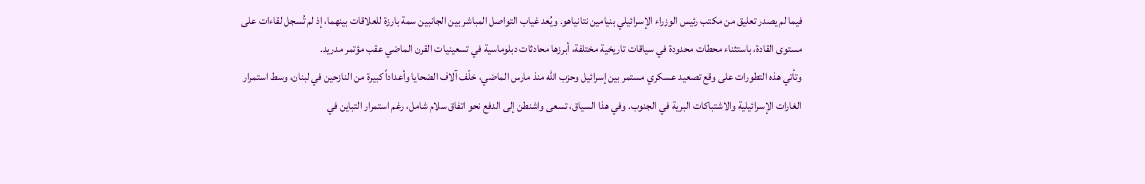فيما لم يصدر تعليق من مكتب رئيس الوزراء الإسرائيلي بنيامين نتانياهو. ويُعد غياب التواصل المباشر بين الجانبين سمة بارزة للعلاقات بينهما، إذ لم تُسجل لقاءات على مستوى القادة، باستثناء محطات محدودة في سياقات تاريخية مختلفة، أبرزها محادثات دبلوماسية في تسعينيات القرن الماضي عقب مؤتمر مدريد.
وتأتي هذه التطورات على وقع تصعيد عسكري مستمر بين إسرائيل وحزب الله منذ مارس الماضي، خلّف آلاف الضحايا وأعداداً كبيرة من النازحين في لبنان، وسط استمرار الغارات الإسرائيلية والاشتباكات البرية في الجنوب. وفي هذا السياق، تسعى واشنطن إلى الدفع نحو اتفاق سلام شامل، رغم استمرار التباين في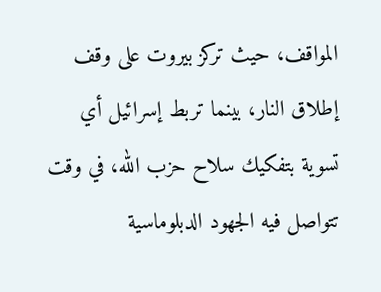المواقف، حيث تركز بيروت على وقف إطلاق النار، بينما تربط إسرائيل أي تسوية بتفكيك سلاح حزب الله، في وقت تتواصل فيه الجهود الدبلوماسية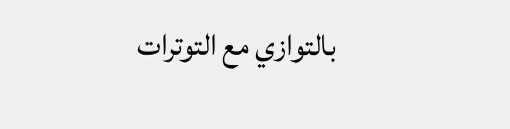بالتوازي مع التوترات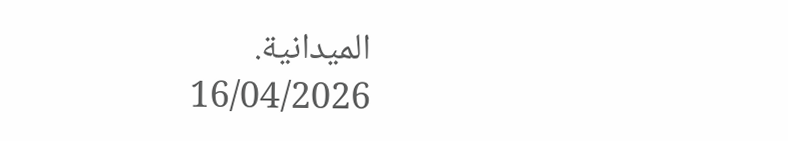الميدانية.
16/04/2026